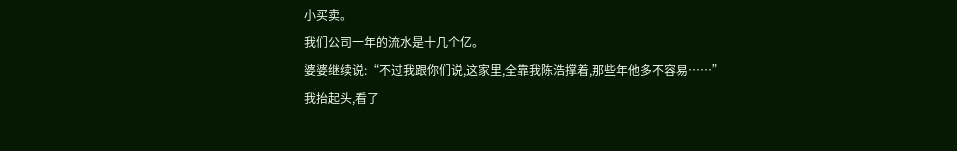小买卖。
我们公司一年的流水是十几个亿。
婆婆继续说:“不过我跟你们说,这家里,全靠我陈浩撑着,那些年他多不容易……”
我抬起头,看了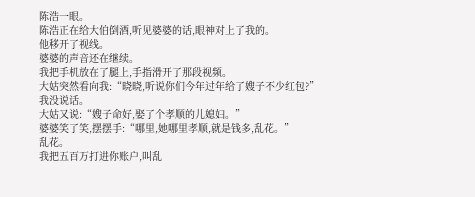陈浩一眼。
陈浩正在给大伯倒酒,听见婆婆的话,眼神对上了我的。
他移开了视线。
婆婆的声音还在继续。
我把手机放在了腿上,手指滑开了那段视频。
大姑突然看向我:“晓晓,听说你们今年过年给了嫂子不少红包?”
我没说话。
大姑又说:“嫂子命好,娶了个孝顺的儿媳妇。”
婆婆笑了笑,摆摆手:“哪里,她哪里孝顺,就是钱多,乱花。”
乱花。
我把五百万打进你账户,叫乱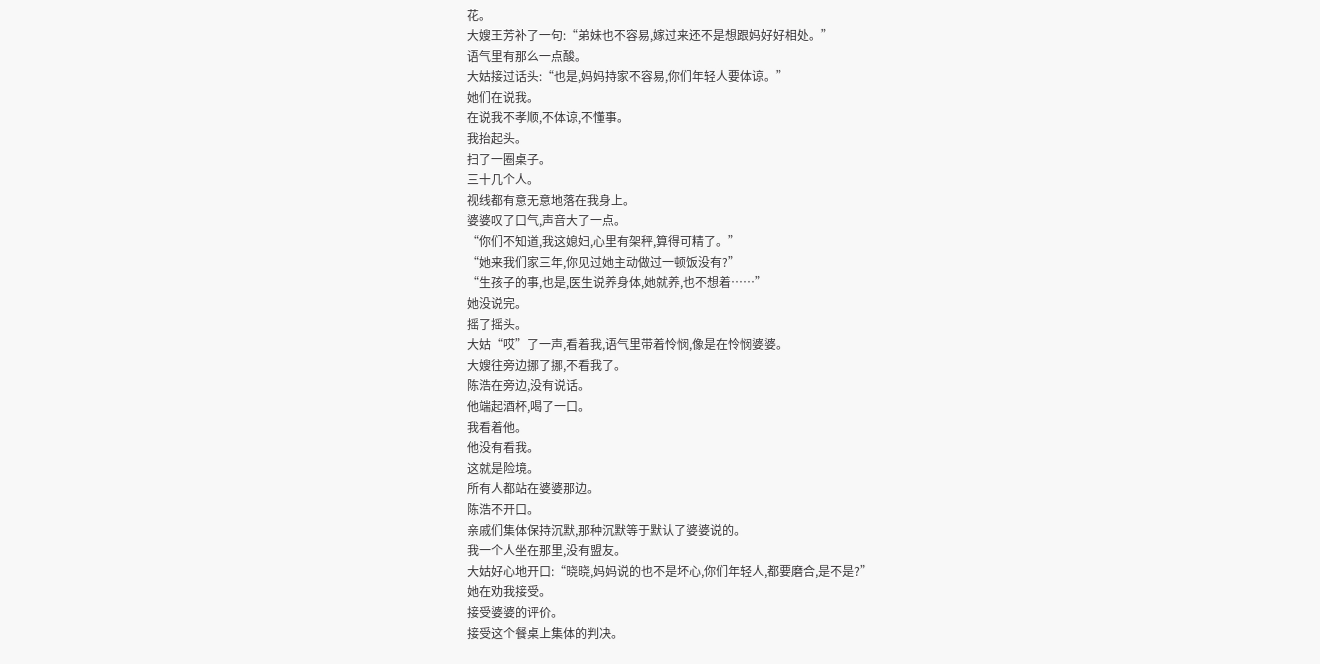花。
大嫂王芳补了一句:“弟妹也不容易,嫁过来还不是想跟妈好好相处。”
语气里有那么一点酸。
大姑接过话头:“也是,妈妈持家不容易,你们年轻人要体谅。”
她们在说我。
在说我不孝顺,不体谅,不懂事。
我抬起头。
扫了一圈桌子。
三十几个人。
视线都有意无意地落在我身上。
婆婆叹了口气,声音大了一点。
“你们不知道,我这媳妇,心里有架秤,算得可精了。”
“她来我们家三年,你见过她主动做过一顿饭没有?”
“生孩子的事,也是,医生说养身体,她就养,也不想着……”
她没说完。
摇了摇头。
大姑“哎”了一声,看着我,语气里带着怜悯,像是在怜悯婆婆。
大嫂往旁边挪了挪,不看我了。
陈浩在旁边,没有说话。
他端起酒杯,喝了一口。
我看着他。
他没有看我。
这就是险境。
所有人都站在婆婆那边。
陈浩不开口。
亲戚们集体保持沉默,那种沉默等于默认了婆婆说的。
我一个人坐在那里,没有盟友。
大姑好心地开口:“晓晓,妈妈说的也不是坏心,你们年轻人,都要磨合,是不是?”
她在劝我接受。
接受婆婆的评价。
接受这个餐桌上集体的判决。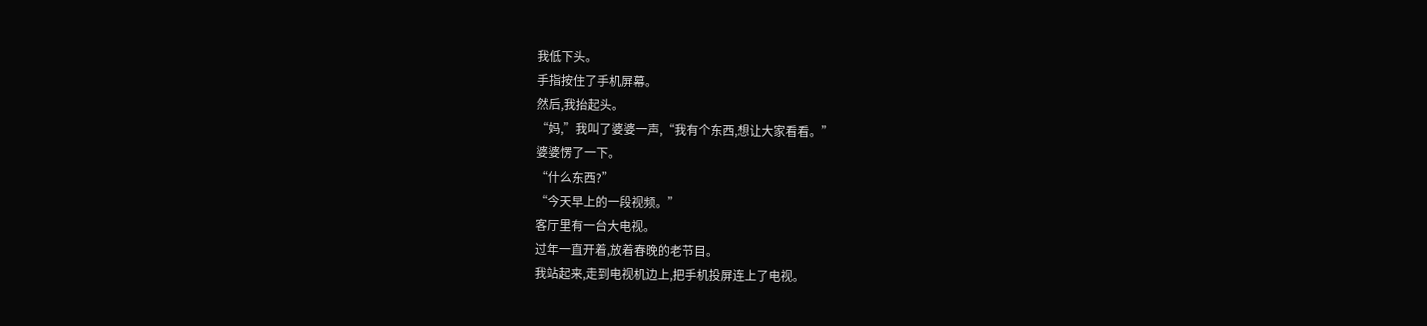我低下头。
手指按住了手机屏幕。
然后,我抬起头。
“妈,”我叫了婆婆一声,“我有个东西,想让大家看看。”
婆婆愣了一下。
“什么东西?”
“今天早上的一段视频。”
客厅里有一台大电视。
过年一直开着,放着春晚的老节目。
我站起来,走到电视机边上,把手机投屏连上了电视。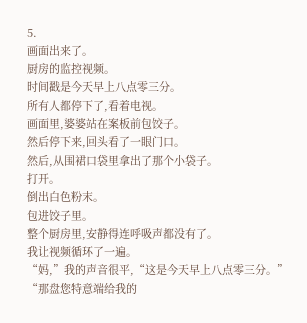5.
画面出来了。
厨房的监控视频。
时间戳是今天早上八点零三分。
所有人都停下了,看着电视。
画面里,婆婆站在案板前包饺子。
然后停下来,回头看了一眼门口。
然后,从围裙口袋里拿出了那个小袋子。
打开。
倒出白色粉末。
包进饺子里。
整个厨房里,安静得连呼吸声都没有了。
我让视频循环了一遍。
“妈,”我的声音很平,“这是今天早上八点零三分。”
“那盘您特意端给我的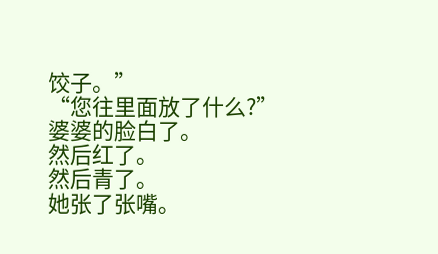饺子。”
“您往里面放了什么?”
婆婆的脸白了。
然后红了。
然后青了。
她张了张嘴。